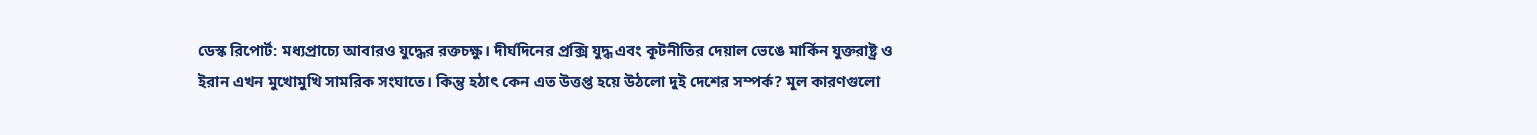ডেস্ক রিপোর্ট: মধ্যপ্রাচ্যে আবারও যুদ্ধের রক্তচক্ষু। দীর্ঘদিনের প্রক্সি যুদ্ধ এবং কূটনীতির দেয়াল ভেঙে মার্কিন যুক্তরাষ্ট্র ও ইরান এখন মুখোমুখি সামরিক সংঘাতে। কিন্তু হঠাৎ কেন এত উত্তপ্ত হয়ে উঠলো দুই দেশের সম্পর্ক? মূল কারণগুলো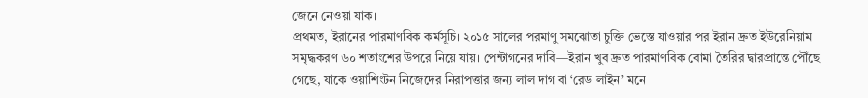জেনে নেওয়া যাক।
প্রথমত, ইরানের পারমাণবিক কর্মসূচি। ২০১৫ সালের পরমাণু সমঝোতা চুক্তি ভেস্তে যাওয়ার পর ইরান দ্রুত ইউরেনিয়াম সমৃদ্ধকরণ ৬০ শতাংশের উপরে নিয়ে যায়। পেন্টাগনের দাবি—ইরান খুব দ্রুত পারমাণবিক বোমা তৈরির দ্বারপ্রান্তে পৌঁছে গেছে, যাকে ওয়াশিংটন নিজেদের নিরাপত্তার জন্য লাল দাগ বা ‘রেড লাইন’ মনে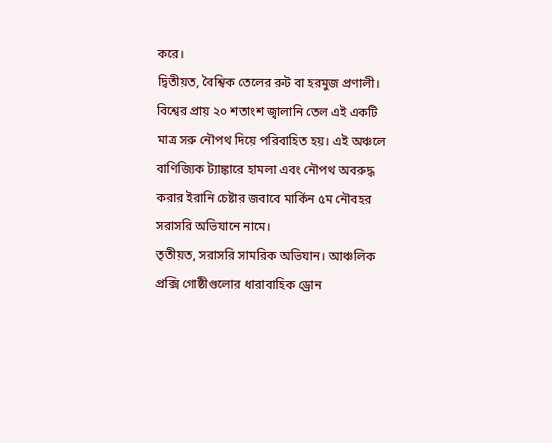করে।
দ্বিতীয়ত, বৈশ্বিক তেলের রুট বা হরমুজ প্রণালী। বিশ্বের প্রায় ২০ শতাংশ জ্বালানি তেল এই একটি মাত্র সরু নৌপথ দিয়ে পরিবাহিত হয়। এই অঞ্চলে বাণিজ্যিক ট্যাঙ্কারে হামলা এবং নৌপথ অবরুদ্ধ করার ইরানি চেষ্টার জবাবে মার্কিন ৫ম নৌবহর সরাসরি অভিযানে নামে।
তৃতীয়ত, সরাসরি সামরিক অভিযান। আঞ্চলিক প্রক্সি গোষ্ঠীগুলোর ধারাবাহিক ড্রোন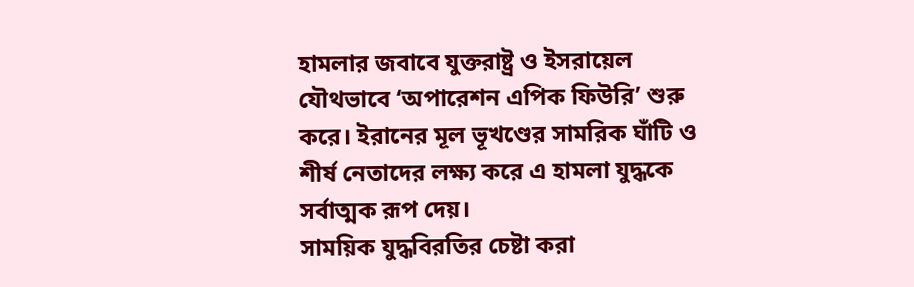হামলার জবাবে যুক্তরাষ্ট্র ও ইসরায়েল যৌথভাবে ‘অপারেশন এপিক ফিউরি’ শুরু করে। ইরানের মূল ভূখণ্ডের সামরিক ঘাঁটি ও শীর্ষ নেতাদের লক্ষ্য করে এ হামলা যুদ্ধকে সর্বাত্মক রূপ দেয়।
সাময়িক যুদ্ধবিরতির চেষ্টা করা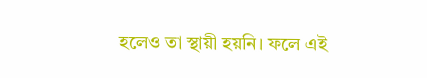হলেও তা স্থায়ী হয়নি। ফলে এই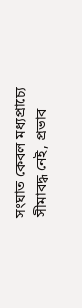সংঘাত কেবল মধ্যপ্রাচ্যে সীমাবদ্ধ নেই, প্রভাব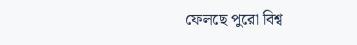ফেলছে পুরো বিশ্ব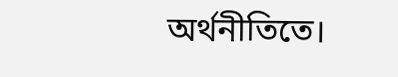অর্থনীতিতে।